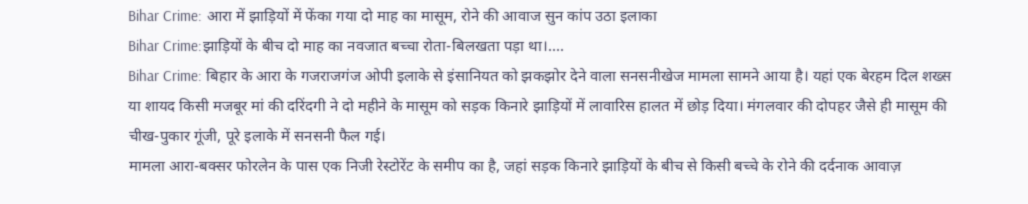Bihar Crime: आरा में झाड़ियों में फेंका गया दो माह का मासूम, रोने की आवाज सुन कांप उठा इलाका
Bihar Crime:झाड़ियों के बीच दो माह का नवजात बच्चा रोता-बिलखता पड़ा था।....
Bihar Crime: बिहार के आरा के गजराजगंज ओपी इलाके से इंसानियत को झकझोर देने वाला सनसनीखेज मामला सामने आया है। यहां एक बेरहम दिल शख्स या शायद किसी मजबूर मां की दरिंदगी ने दो महीने के मासूम को सड़क किनारे झाड़ियों में लावारिस हालत में छोड़ दिया। मंगलवार की दोपहर जैसे ही मासूम की चीख-पुकार गूंजी, पूरे इलाके में सनसनी फैल गई।
मामला आरा-बक्सर फोरलेन के पास एक निजी रेस्टोरेंट के समीप का है, जहां सड़क किनारे झाड़ियों के बीच से किसी बच्चे के रोने की दर्दनाक आवाज़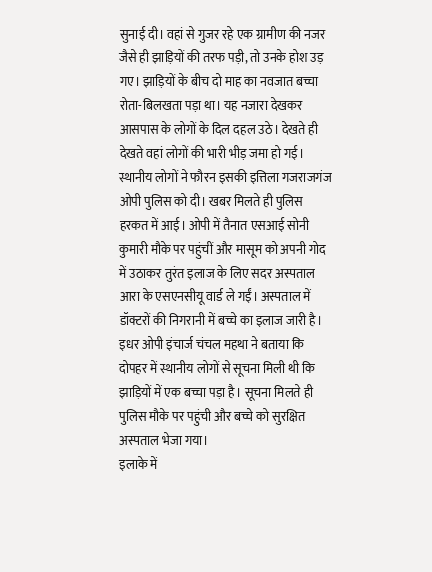सुनाई दी। वहां से गुजर रहे एक ग्रामीण की नजर जैसे ही झाड़ियों की तरफ पड़ी, तो उनके होश उड़ गए। झाड़ियों के बीच दो माह का नवजात बच्चा रोता-बिलखता पड़ा था। यह नजारा देखकर आसपास के लोगों के दिल दहल उठे। देखते ही देखते वहां लोगों की भारी भीड़ जमा हो गई।
स्थानीय लोगों ने फौरन इसकी इत्तिला गजराजगंज ओपी पुलिस को दी। खबर मिलते ही पुलिस हरकत में आई। ओपी में तैनात एसआई सोनी कुमारी मौके पर पहुंचीं और मासूम को अपनी गोद में उठाकर तुरंत इलाज के लिए सदर अस्पताल आरा के एसएनसीयू वार्ड ले गईं। अस्पताल में डॉक्टरों की निगरानी में बच्चे का इलाज जारी है।
इधर ओपी इंचार्ज चंचल महथा ने बताया कि दोपहर में स्थानीय लोगों से सूचना मिली थी कि झाड़ियों में एक बच्चा पड़ा है। सूचना मिलते ही पुलिस मौके पर पहुंची और बच्चे को सुरक्षित अस्पताल भेजा गया।
इलाके में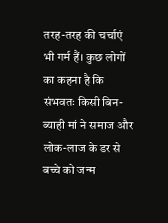तरह-तरह की चर्चाएं भी गर्म हैं। कुछ लोगों का कहना है कि संभवतः किसी बिन-ब्याही मां ने समाज और लोक-लाज के डर से बच्चे को जन्म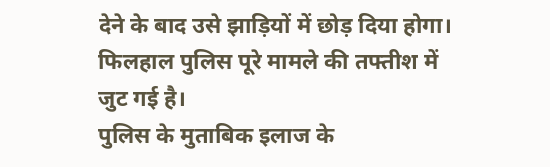देने के बाद उसे झाड़ियों में छोड़ दिया होगा। फिलहाल पुलिस पूरे मामले की तफ्तीश में जुट गई है।
पुलिस के मुताबिक इलाज के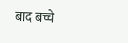बाद बच्चे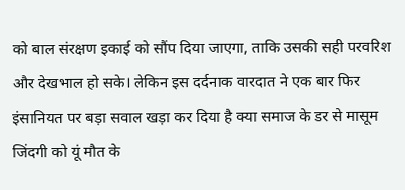को बाल संरक्षण इकाई को सौंप दिया जाएगा, ताकि उसकी सही परवरिश और देखभाल हो सके। लेकिन इस दर्दनाक वारदात ने एक बार फिर इंसानियत पर बड़ा सवाल खड़ा कर दिया है क्या समाज के डर से मासूम जिंदगी को यूं मौत के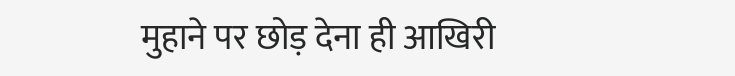मुहाने पर छोड़ देना ही आखिरी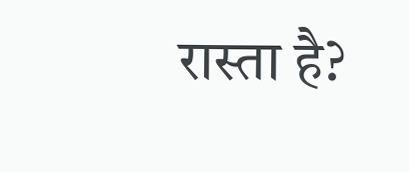रास्ता है?